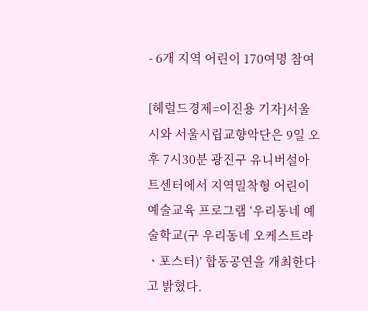- 6개 지역 어린이 170여명 참여

[헤럴드경제=이진용 기자]서울시와 서울시립교향악단은 9일 오후 7시30분 광진구 유니버설아트센터에서 지역밀착형 어린이 예술교육 프로그램 ‘우리동네 예술학교(구 우리동네 오케스트라ㆍ포스터)’ 합동공연을 개최한다고 밝혔다.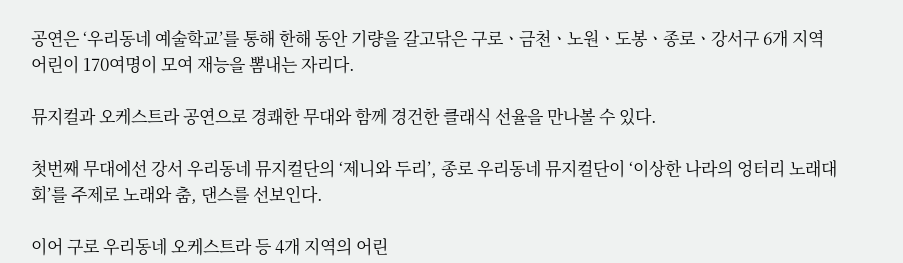공연은 ‘우리동네 예술학교’를 통해 한해 동안 기량을 갈고닦은 구로ㆍ금천ㆍ노원ㆍ도봉ㆍ종로ㆍ강서구 6개 지역 어린이 170여명이 모여 재능을 뽐내는 자리다.

뮤지컬과 오케스트라 공연으로 경쾌한 무대와 함께 경건한 클래식 선율을 만나볼 수 있다.

첫번째 무대에선 강서 우리동네 뮤지컬단의 ‘제니와 두리’, 종로 우리동네 뮤지컬단이 ‘이상한 나라의 엉터리 노래대회’를 주제로 노래와 춤, 댄스를 선보인다.

이어 구로 우리동네 오케스트라 등 4개 지역의 어린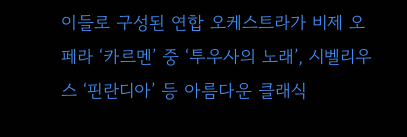이들로 구성된 연합 오케스트라가 비제 오페라 ‘카르멘’ 중 ‘투우사의 노래’, 시벨리우스 ‘핀란디아’ 등 아름다운 클래식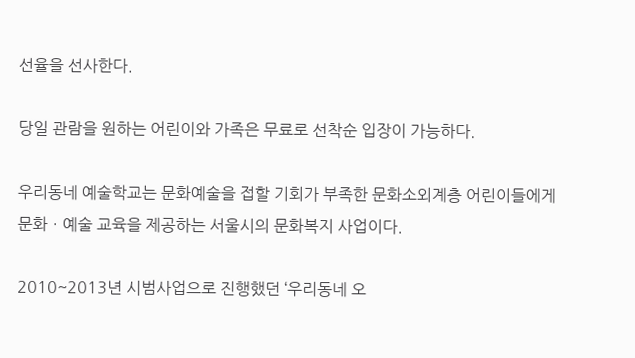선율을 선사한다.

당일 관람을 원하는 어린이와 가족은 무료로 선착순 입장이 가능하다.

우리동네 예술학교는 문화예술을 접할 기회가 부족한 문화소외계층 어린이들에게 문화ㆍ예술 교육을 제공하는 서울시의 문화복지 사업이다.

2010~2013년 시범사업으로 진행했던 ‘우리동네 오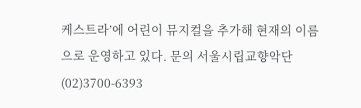케스트라’에 어린이 뮤지컬을 추가해 현재의 이름으로 운영하고 있다. 문의 서울시립교향악단 (02)3700-6393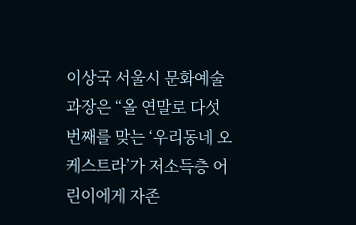이상국 서울시 문화예술과장은 “올 연말로 다섯 번째를 맞는 ‘우리동네 오케스트라’가 저소득층 어린이에게 자존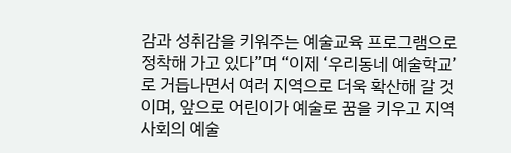감과 성취감을 키워주는 예술교육 프로그램으로 정착해 가고 있다”며 “이제 ‘우리동네 예술학교’로 거듭나면서 여러 지역으로 더욱 확산해 갈 것이며, 앞으로 어린이가 예술로 꿈을 키우고 지역사회의 예술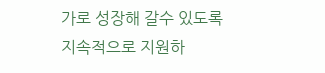가로 성장해 갈수 있도록 지속적으로 지원하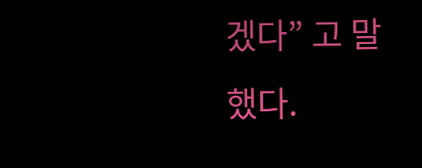겠다” 고 말했다.